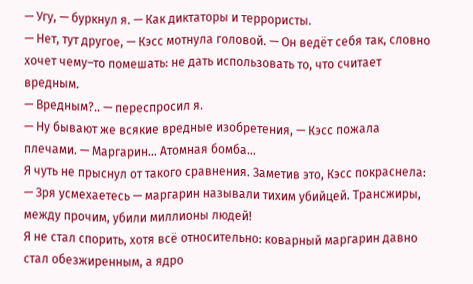— Угу, — буркнул я. — Как диктаторы и террористы.
— Нет, тут другое, — Кэсс мотнула головой. — Он ведёт себя так, словно хочет чему–то помешать: не дать использовать то, что считает вредным.
— Вредным?.. — переспросил я.
— Ну бывают же всякие вредные изобретения, — Кэсс пожала плечами. — Маргарин… Атомная бомба…
Я чуть не прыснул от такого сравнения. Заметив это, Кэсс покраснела:
— Зря усмехаетесь — маргарин называли тихим убийцей. Трансжиры, между прочим, убили миллионы людей!
Я не стал спорить, хотя всё относительно: коварный маргарин давно стал обезжиренным, а ядро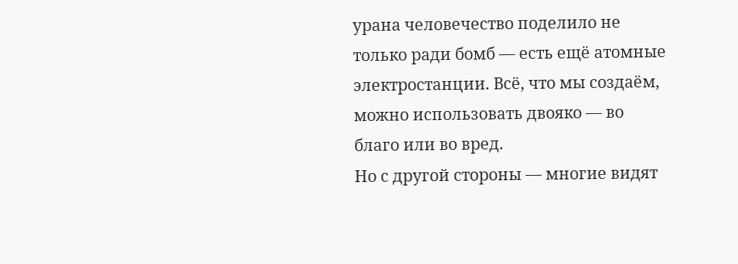урана человечество поделило не только ради бомб — есть ещё атомные электростанции. Всё, что мы создаём, можно использовать двояко — во благо или во вред.
Но с другой стороны — многие видят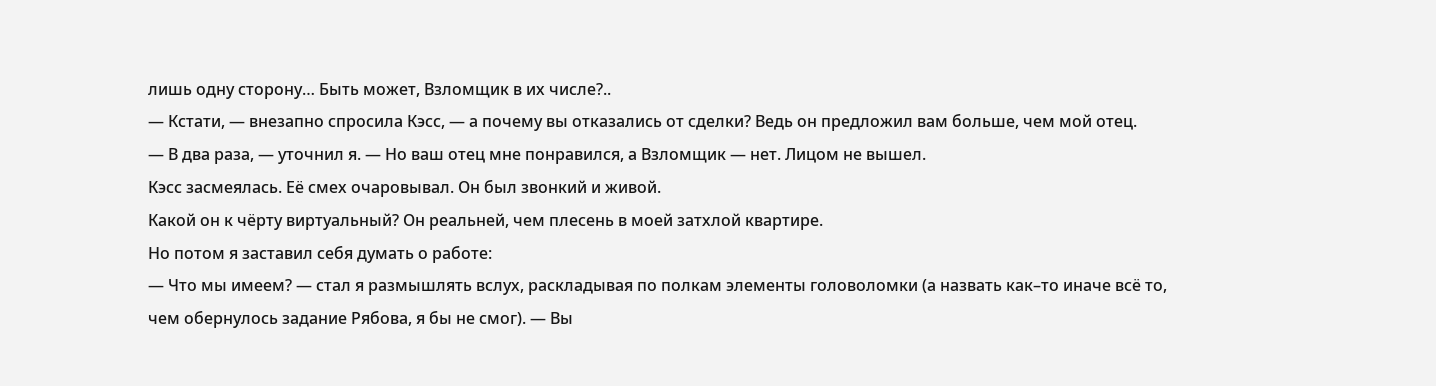лишь одну сторону… Быть может, Взломщик в их числе?..
— Кстати, — внезапно спросила Кэсс, — а почему вы отказались от сделки? Ведь он предложил вам больше, чем мой отец.
— В два раза, — уточнил я. — Но ваш отец мне понравился, а Взломщик — нет. Лицом не вышел.
Кэсс засмеялась. Её смех очаровывал. Он был звонкий и живой.
Какой он к чёрту виртуальный? Он реальней, чем плесень в моей затхлой квартире.
Но потом я заставил себя думать о работе:
— Что мы имеем? — стал я размышлять вслух, раскладывая по полкам элементы головоломки (а назвать как–то иначе всё то, чем обернулось задание Рябова, я бы не смог). — Вы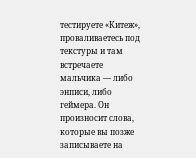тестируете «Китеж», проваливаетесь под текстуры и там встречаете мальчика — либо энписи, либо геймера. Он произносит слова, которые вы позже записываете на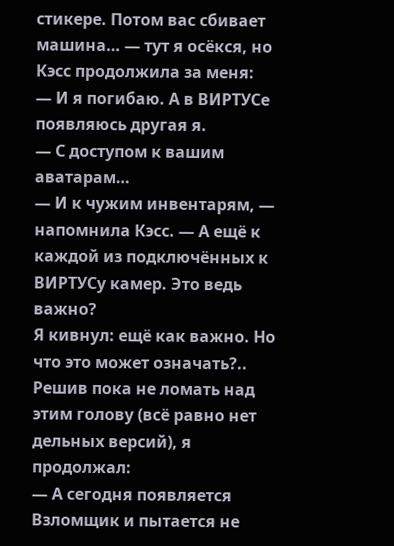стикере. Потом вас сбивает машина… — тут я осёкся, но Кэсс продолжила за меня:
— И я погибаю. А в ВИРТУСе появляюсь другая я.
— С доступом к вашим аватарам…
— И к чужим инвентарям, — напомнила Кэсс. — А ещё к каждой из подключённых к ВИРТУСу камер. Это ведь важно?
Я кивнул: ещё как важно. Но что это может означать?..
Решив пока не ломать над этим голову (всё равно нет дельных версий), я продолжал:
— А сегодня появляется Взломщик и пытается не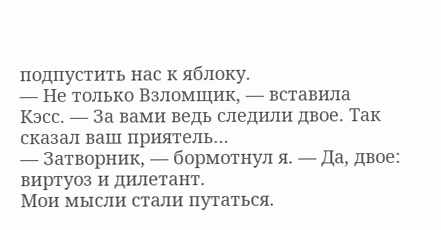подпустить нас к яблоку.
— Не только Взломщик, — вставила Кэсс. — За вами ведь следили двое. Так сказал ваш приятель…
— Затворник, — бормотнул я. — Да, двое: виртуоз и дилетант.
Мои мысли стали путаться.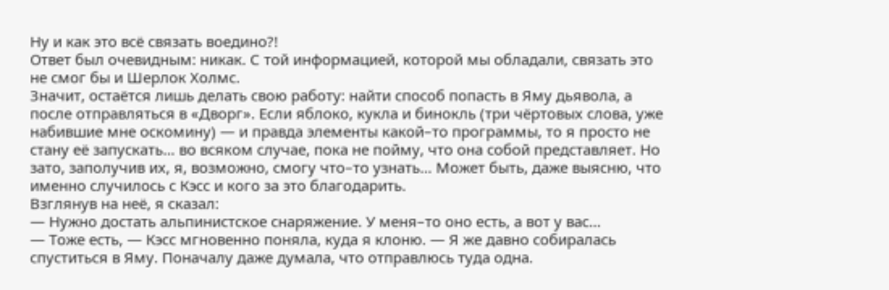Ну и как это всё связать воедино?!
Ответ был очевидным: никак. С той информацией, которой мы обладали, связать это не смог бы и Шерлок Холмс.
Значит, остаётся лишь делать свою работу: найти способ попасть в Яму дьявола, а после отправляться в «Дворг». Если яблоко, кукла и бинокль (три чёртовых слова, уже набившие мне оскомину) — и правда элементы какой–то программы, то я просто не стану её запускать… во всяком случае, пока не пойму, что она собой представляет. Но зато, заполучив их, я, возможно, смогу что–то узнать… Может быть, даже выясню, что именно случилось с Кэсс и кого за это благодарить.
Взглянув на неё, я сказал:
— Нужно достать альпинистское снаряжение. У меня–то оно есть, а вот у вас…
— Тоже есть, — Кэсс мгновенно поняла, куда я клоню. — Я же давно собиралась спуститься в Яму. Поначалу даже думала, что отправлюсь туда одна.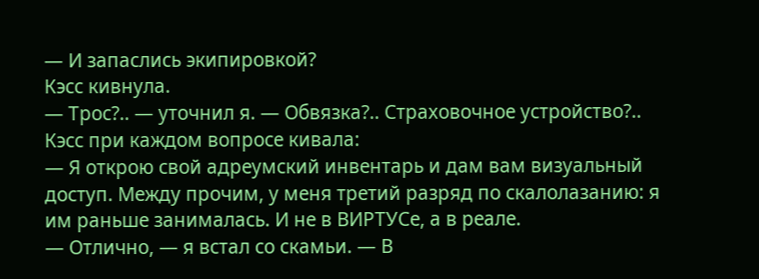— И запаслись экипировкой?
Кэсс кивнула.
— Трос?.. — уточнил я. — Обвязка?.. Страховочное устройство?..
Кэсс при каждом вопросе кивала:
— Я открою свой адреумский инвентарь и дам вам визуальный доступ. Между прочим, у меня третий разряд по скалолазанию: я им раньше занималась. И не в ВИРТУСе, а в реале.
— Отлично, — я встал со скамьи. — В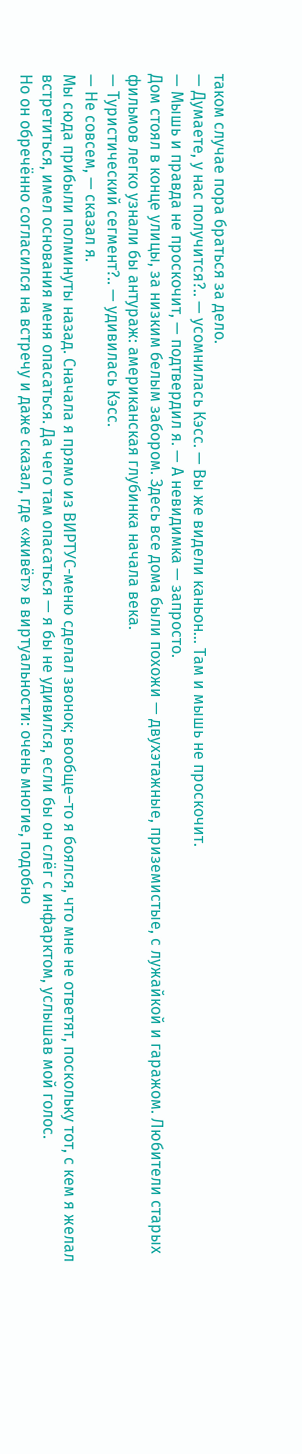таком случае пора браться за дело.
— Думаете, у нас получится?.. — усомнилась Кэсс. — Вы же видели каньон… Там и мышь не проскочит.
— Мышь и правда не проскочит, — подтвердил я. — А невидимка — запросто.
Дом стоял в конце улицы, за низким белым забором. Здесь все дома были похожи — двухэтажные, приземистые, с лужайкой и гаражом. Любители старых фильмов легко узнали бы антураж: американская глубинка начала века.
— Туристический сегмент?.. — удивилась Кэсс.
— Не совсем, — сказал я.
Мы сюда прибыли полминуты назад. Сначала я прямо из ВИРТУС-меню сделал звонок; вообще–то я боялся, что мне не ответят, поскольку тот, с кем я желал встретиться, имел основания меня опасаться. Да чего там опасаться — я бы не удивился, если бы он слёг с инфарктом, услышав мой голос.
Но он обречённо согласился на встречу и даже сказал, где «живёт» в виртуальности: очень многие, подобно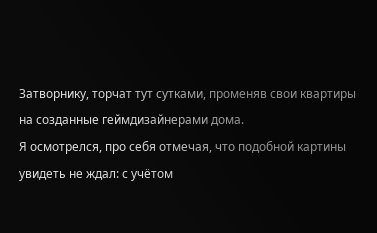Затворнику, торчат тут сутками, променяв свои квартиры на созданные геймдизайнерами дома.
Я осмотрелся, про себя отмечая, что подобной картины увидеть не ждал: с учётом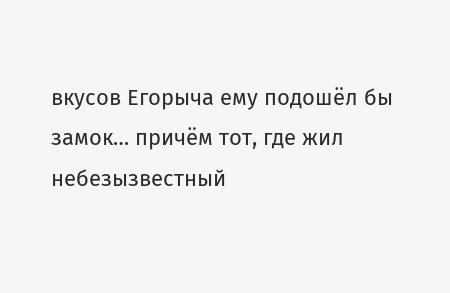вкусов Егорыча ему подошёл бы замок… причём тот, где жил небезызвестный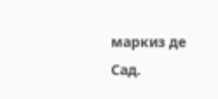маркиз де Сад.